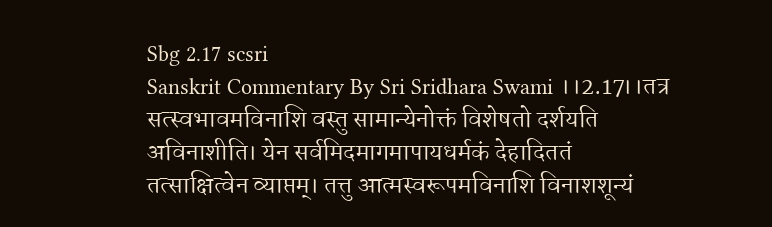Sbg 2.17 scsri
Sanskrit Commentary By Sri Sridhara Swami ।।2.17।।तत्र सत्स्वभावमविनाशि वस्तु सामान्येनोक्तं विशेषतो दर्शयति अविनाशीति। येन सर्वमिदमागमापायधर्मकं देहादिततं तत्साक्षित्वेन व्याप्तम्। तत्तु आत्मस्वरूपमविनाशि विनाशशून्यं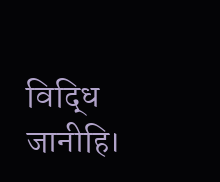विद्धि जानीहि।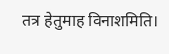तत्र हेतुमाह विनाशमिति।